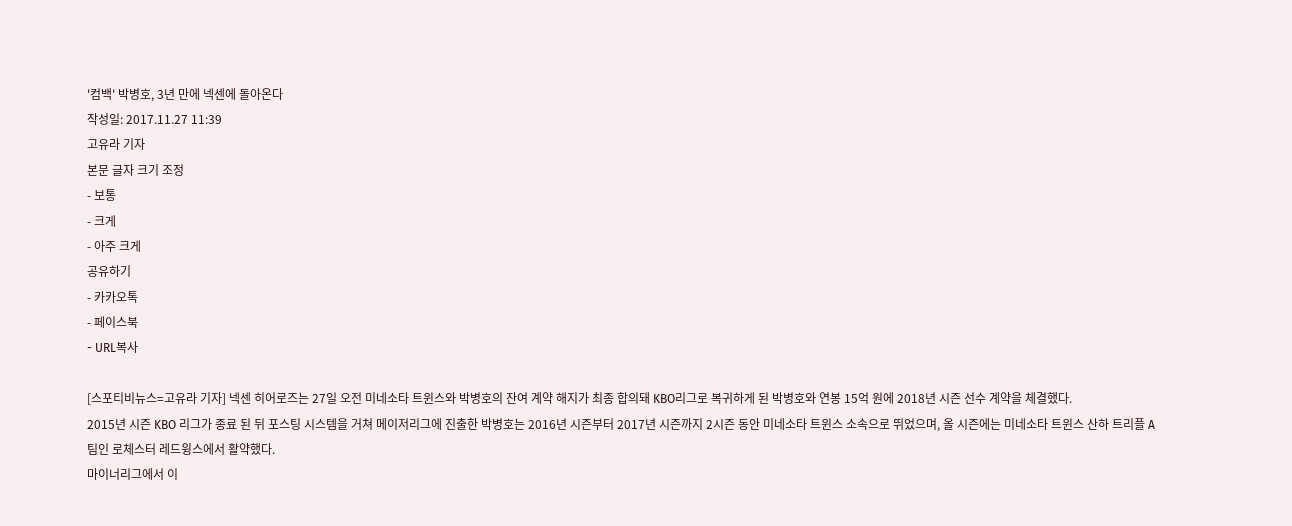'컴백' 박병호, 3년 만에 넥센에 돌아온다
작성일: 2017.11.27 11:39
고유라 기자
본문 글자 크기 조정
- 보통
- 크게
- 아주 크게
공유하기
- 카카오톡
- 페이스북
- URL복사

[스포티비뉴스=고유라 기자] 넥센 히어로즈는 27일 오전 미네소타 트윈스와 박병호의 잔여 계약 해지가 최종 합의돼 KBO리그로 복귀하게 된 박병호와 연봉 15억 원에 2018년 시즌 선수 계약을 체결했다.
2015년 시즌 KBO 리그가 종료 된 뒤 포스팅 시스템을 거쳐 메이저리그에 진출한 박병호는 2016년 시즌부터 2017년 시즌까지 2시즌 동안 미네소타 트윈스 소속으로 뛰었으며, 올 시즌에는 미네소타 트윈스 산하 트리플 A 팀인 로체스터 레드윙스에서 활약했다.
마이너리그에서 이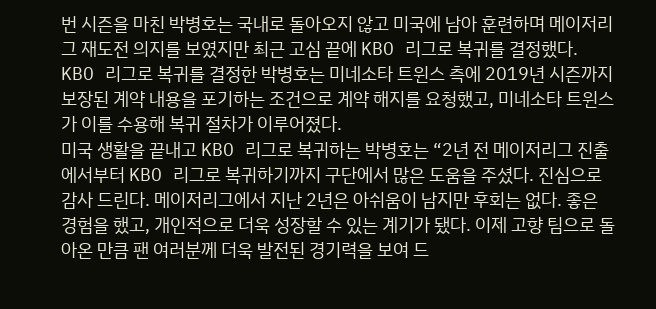번 시즌을 마친 박병호는 국내로 돌아오지 않고 미국에 남아 훈련하며 메이저리그 재도전 의지를 보였지만 최근 고심 끝에 KBO 리그로 복귀를 결정했다.
KBO 리그로 복귀를 결정한 박병호는 미네소타 트윈스 측에 2019년 시즌까지 보장된 계약 내용을 포기하는 조건으로 계약 해지를 요청했고, 미네소타 트윈스가 이를 수용해 복귀 절차가 이루어졌다.
미국 생활을 끝내고 KBO 리그로 복귀하는 박병호는 “2년 전 메이저리그 진출에서부터 KBO 리그로 복귀하기까지 구단에서 많은 도움을 주셨다. 진심으로 감사 드린다. 메이저리그에서 지난 2년은 아쉬움이 남지만 후회는 없다. 좋은 경험을 했고, 개인적으로 더욱 성장할 수 있는 계기가 됐다. 이제 고향 팀으로 돌아온 만큼 팬 여러분께 더욱 발전된 경기력을 보여 드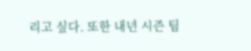리고 싶다. 또한 내년 시즌 팀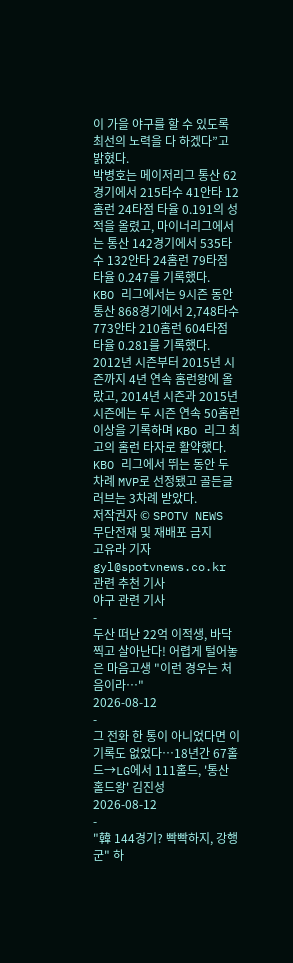이 가을 야구를 할 수 있도록 최선의 노력을 다 하겠다”고 밝혔다.
박병호는 메이저리그 통산 62경기에서 215타수 41안타 12홈런 24타점 타율 0.191의 성적을 올렸고, 마이너리그에서는 통산 142경기에서 535타수 132안타 24홈런 79타점 타율 0.247를 기록했다.
KBO 리그에서는 9시즌 동안 통산 868경기에서 2,748타수 773안타 210홈런 604타점 타율 0.281를 기록했다. 2012년 시즌부터 2015년 시즌까지 4년 연속 홈런왕에 올랐고, 2014년 시즌과 2015년 시즌에는 두 시즌 연속 50홈런 이상을 기록하며 KBO 리그 최고의 홈런 타자로 활약했다. KBO 리그에서 뛰는 동안 두 차례 MVP로 선정됐고 골든글러브는 3차례 받았다.
저작권자 © SPOTV NEWS 무단전재 및 재배포 금지
고유라 기자 gyl@spotvnews.co.kr
관련 추천 기사
야구 관련 기사
-
두산 떠난 22억 이적생, 바닥 찍고 살아난다! 어렵게 털어놓은 마음고생 "이런 경우는 처음이라…"
2026-08-12
-
그 전화 한 통이 아니었다면 이 기록도 없었다…18년간 67홀드→LG에서 111홀드, '통산 홀드왕' 김진성
2026-08-12
-
"韓 144경기? 빡빡하지, 강행군" 하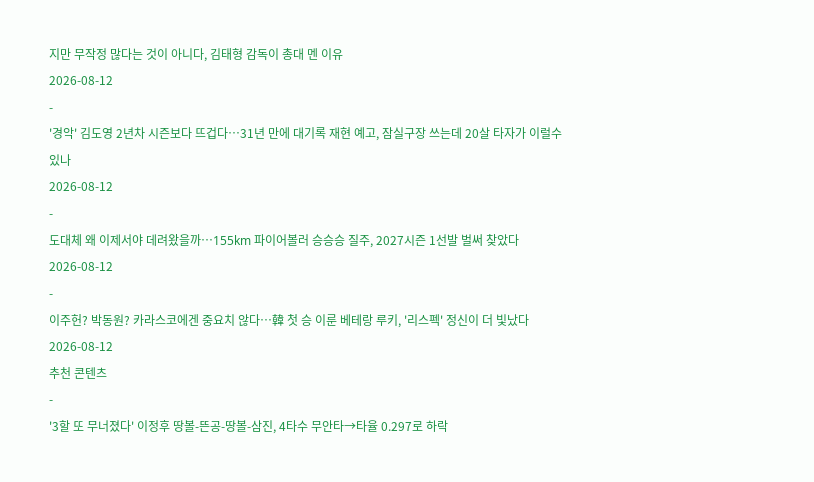지만 무작정 많다는 것이 아니다, 김태형 감독이 총대 멘 이유
2026-08-12
-
'경악' 김도영 2년차 시즌보다 뜨겁다…31년 만에 대기록 재현 예고, 잠실구장 쓰는데 20살 타자가 이럴수 있나
2026-08-12
-
도대체 왜 이제서야 데려왔을까…155km 파이어볼러 승승승 질주, 2027시즌 1선발 벌써 찾았다
2026-08-12
-
이주헌? 박동원? 카라스코에겐 중요치 않다…韓 첫 승 이룬 베테랑 루키, '리스펙' 정신이 더 빛났다
2026-08-12
추천 콘텐츠
-
'3할 또 무너졌다' 이정후 땅볼-뜬공-땅볼-삼진, 4타수 무안타→타율 0.297로 하락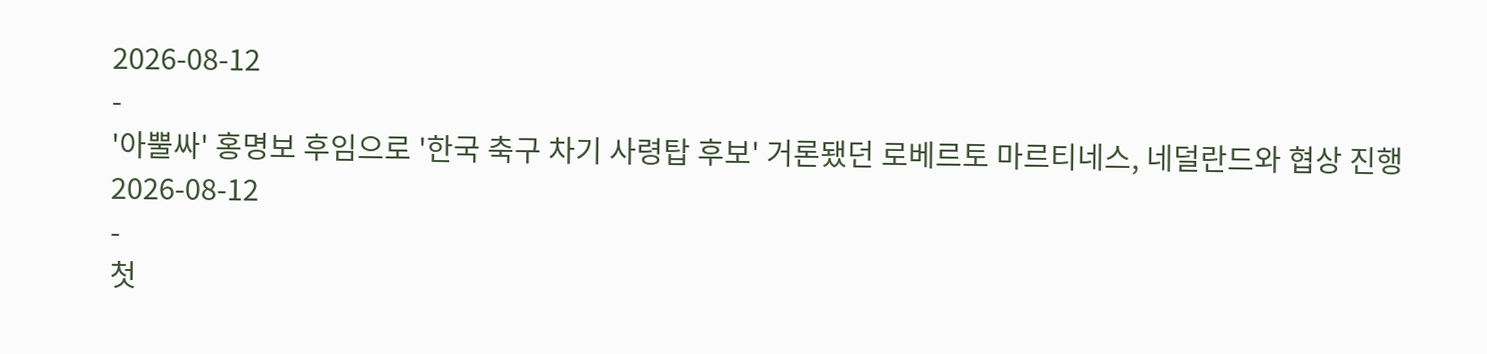2026-08-12
-
'아뿔싸' 홍명보 후임으로 '한국 축구 차기 사령탑 후보' 거론됐던 로베르토 마르티네스, 네덜란드와 협상 진행
2026-08-12
-
첫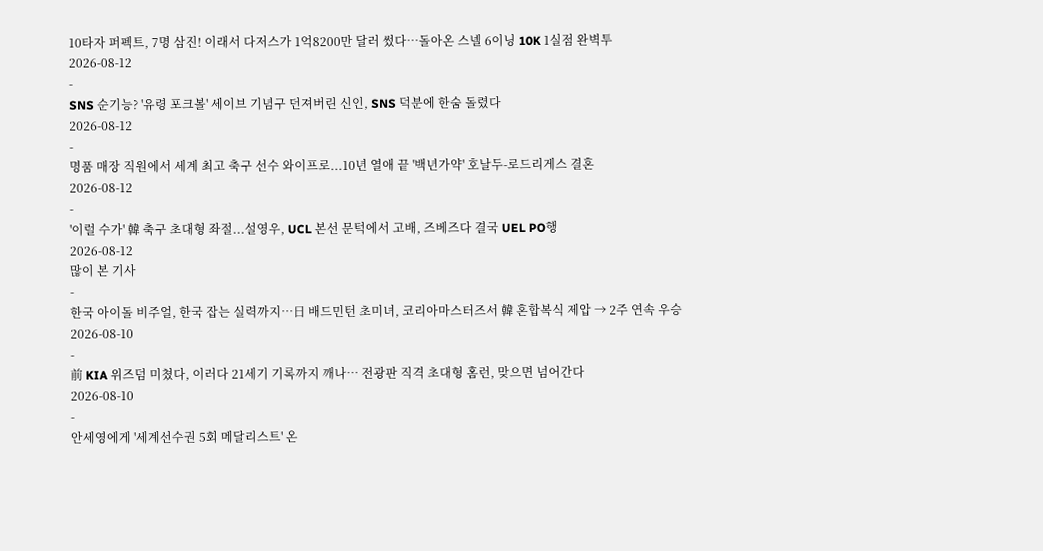10타자 퍼펙트, 7명 삼진! 이래서 다저스가 1억8200만 달러 썼다…돌아온 스넬 6이닝 10K 1실점 완벽투
2026-08-12
-
SNS 순기능? '유령 포크볼' 세이브 기념구 던져버린 신인, SNS 덕분에 한숨 돌렸다
2026-08-12
-
명품 매장 직원에서 세계 최고 축구 선수 와이프로...10년 열애 끝 '백년가약' 호날두-로드리게스 결혼
2026-08-12
-
'이럴 수가' 韓 축구 초대형 좌절...설영우, UCL 본선 문턱에서 고배, 즈베즈다 결국 UEL PO행
2026-08-12
많이 본 기사
-
한국 아이돌 비주얼, 한국 잡는 실력까지…日 배드민턴 초미녀, 코리아마스터즈서 韓 혼합복식 제압 → 2주 연속 우승
2026-08-10
-
前 KIA 위즈덤 미쳤다, 이러다 21세기 기록까지 깨나… 전광판 직격 초대형 홈런, 맞으면 넘어간다
2026-08-10
-
안세영에게 '세계선수권 5회 메달리스트' 온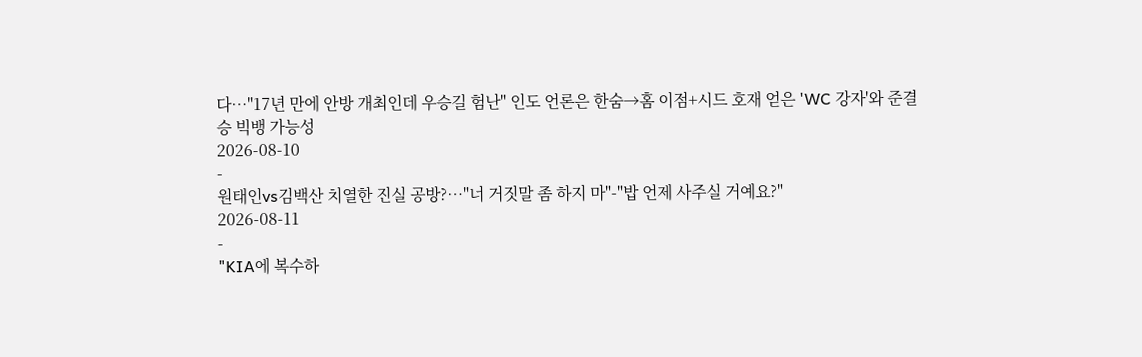다…"17년 만에 안방 개최인데 우승길 험난" 인도 언론은 한숨→홈 이점+시드 호재 얻은 'WC 강자'와 준결승 빅뱅 가능성
2026-08-10
-
원태인vs김백산 치열한 진실 공방?…"너 거짓말 좀 하지 마"-"밥 언제 사주실 거예요?"
2026-08-11
-
"KIA에 복수하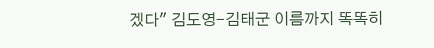겠다" 김도영-김태군 이름까지 똑똑히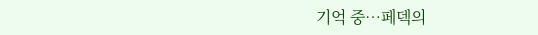기억 중…페덱의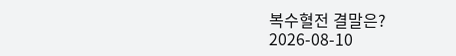복수혈전 결말은?
2026-08-10